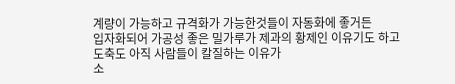계량이 가능하고 규격화가 가능한것들이 자동화에 좋거든
입자화되어 가공성 좋은 밀가루가 제과의 황제인 이유기도 하고
도축도 아직 사람들이 칼질하는 이유가
소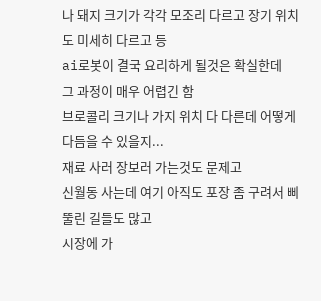나 돼지 크기가 각각 모조리 다르고 장기 위치도 미세히 다르고 등
ai로봇이 결국 요리하게 될것은 확실한데
그 과정이 매우 어렵긴 함
브로콜리 크기나 가지 위치 다 다른데 어떻게 다듬을 수 있을지...
재료 사러 장보러 가는것도 문제고
신월동 사는데 여기 아직도 포장 좀 구려서 삐뚤린 길들도 많고
시장에 가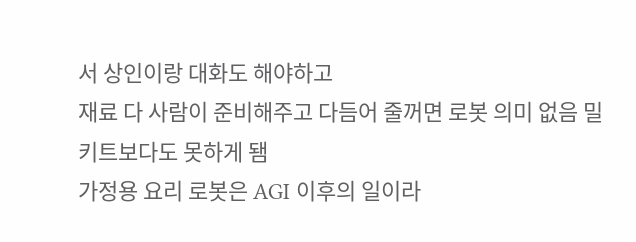서 상인이랑 대화도 해야하고
재료 다 사람이 준비해주고 다듬어 줄꺼면 로봇 의미 없음 밀키트보다도 못하게 됌
가정용 요리 로봇은 AGI 이후의 일이라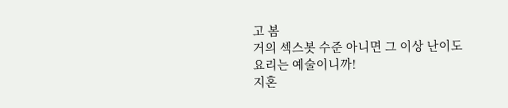고 봄
거의 섹스봇 수준 아니면 그 이상 난이도
요리는 예술이니까!
지혼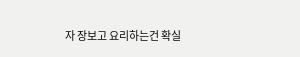자 장보고 요리하는건 확실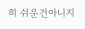히 쉬운건아니지